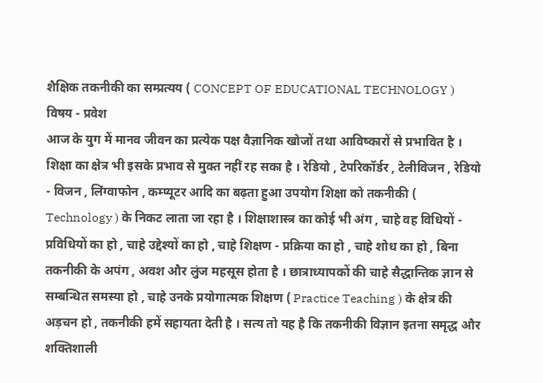शैक्षिक तकनीकी का सम्प्रत्यय ( CONCEPT OF EDUCATIONAL TECHNOLOGY )
विषय - प्रवेश
आज के युग में मानव जीवन का प्रत्येक पक्ष वैज्ञानिक खोजों तथा आविष्कारों से प्रभावित है । शिक्षा का क्षेत्र भी इसके प्रभाव से मुक्त नहीं रह सका है । रेडियो , टेपरिकॉर्डर , टेलीविजन , रेडियो - विजन , लिंग्वाफोन , कम्प्यूटर आदि का बढ़ता हुआ उपयोग शिक्षा को तकनीकी ( Technology ) के निकट लाता जा रहा है । शिक्षाशास्त्र का कोई भी अंग , चाहे वह विधियों - प्रविधियों का हो , चाहे उद्देश्यों का हो , चाहे शिक्षण - प्रक्रिया का हो , चाहे शोध का हो , बिना तकनीकी के अपंग , अवश और लुंज महसूस होता है । छात्राध्यापकों की चाहे सैद्धान्तिक ज्ञान से सम्बन्धित समस्या हो , चाहे उनके प्रयोगात्मक शिक्षण ( Practice Teaching ) के क्षेत्र की अड़चन हो , तकनीकी हमें सहायता देती है । सत्य तो यह है कि तकनीकी विज्ञान इतना समृद्ध और शक्तिशाली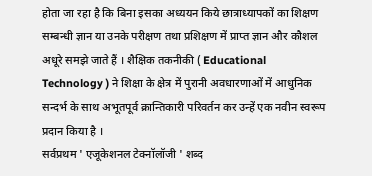होता जा रहा है कि बिना इसका अध्ययन किये छात्राध्यापकों का शिक्षण सम्बन्धी ज्ञान या उनके परीक्षण तथा प्रशिक्षण में प्राप्त ज्ञान और कौशल अधूरे समझे जाते हैं । शैक्षिक तकनीकी ( Educational Technology ) ने शिक्षा के क्षेत्र में पुरानी अवधारणाओं में आधुनिक सन्दर्भ के साथ अभूतपूर्व क्रान्तिकारी परिवर्तन कर उन्हें एक नवीन स्वरूप प्रदान किया है ।
सर्वप्रथम ' एजूकेशनल टेक्नॉलॉजी ' शब्द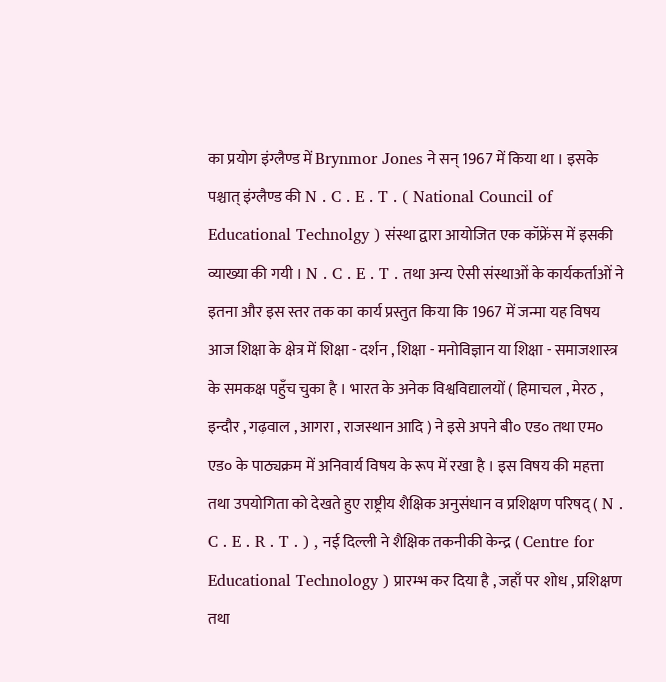का प्रयोग इंग्लैण्ड में Brynmor Jones ने सन् 1967 में किया था । इसके पश्चात् इंग्लैण्ड की N . C . E . T . ( National Council of Educational Technolgy ) संस्था द्वारा आयोजित एक कॉफ्रेंस में इसकी व्याख्या की गयी । N . C . E . T . तथा अन्य ऐसी संस्थाओं के कार्यकर्ताओं ने इतना और इस स्तर तक का कार्य प्रस्तुत किया कि 1967 में जन्मा यह विषय आज शिक्षा के क्षेत्र में शिक्षा - दर्शन , शिक्षा - मनोविज्ञान या शिक्षा - समाजशास्त्र के समकक्ष पहुँच चुका है । भारत के अनेक विश्वविद्यालयों ( हिमाचल , मेरठ , इन्दौर , गढ़वाल , आगरा , राजस्थान आदि ) ने इसे अपने बी० एड० तथा एम० एड० के पाठ्यक्रम में अनिवार्य विषय के रूप में रखा है । इस विषय की महत्ता तथा उपयोगिता को देखते हुए राष्ट्रीय शैक्षिक अनुसंधान व प्रशिक्षण परिषद् ( N . C . E . R . T . ) , नई दिल्ली ने शैक्षिक तकनीकी केन्द्र ( Centre for Educational Technology ) प्रारम्भ कर दिया है , जहाँ पर शोध , प्रशिक्षण तथा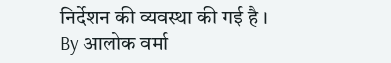निर्देशन की व्यवस्था की गई है ।
By आलोक वर्मा